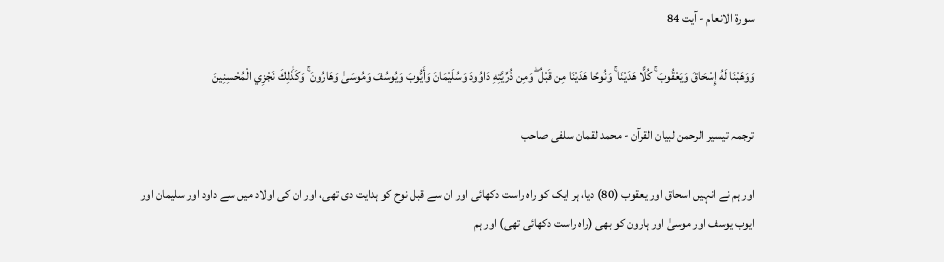سورة الانعام - آیت 84

وَوَهَبْنَا لَهُ إِسْحَاقَ وَيَعْقُوبَ ۚ كُلًّا هَدَيْنَا ۚ وَنُوحًا هَدَيْنَا مِن قَبْلُ ۖ وَمِن ذُرِّيَّتِهِ دَاوُودَ وَسُلَيْمَانَ وَأَيُّوبَ وَيُوسُفَ وَمُوسَىٰ وَهَارُونَ ۚ وَكَذَٰلِكَ نَجْزِي الْمُحْسِنِينَ

ترجمہ تیسیر الرحمن لبیان القرآن - محمد لقمان سلفی صاحب

اور ہم نے انہیں اسحاق اور یعقوب (80) دیا، ہر ایک کو راہ راست دکھائی اور ان سے قبل نوح کو ہدایت دی تھی، اور ان کی اولاد میں سے داود اور سلیمان اور ایوب یوسف اور موسیٰ اور ہارون کو بھی (راہ راست دکھائی تھی) اور ہم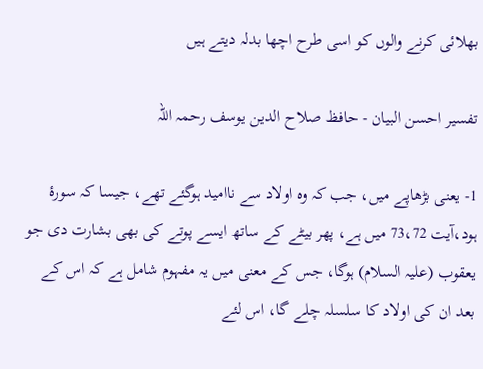بھلائی کرنے والوں کو اسی طرح اچھا بدلہ دیتے ہیں

تفسیر احسن البیان - حافظ صلاح الدین یوسف رحمہ اللہ

1- یعنی بڑھاپے میں، جب کہ وہ اولاد سے ناامید ہوگئے تھے، جیسا کہ سورۂ ہود،آیت 73،72 میں ہے، پھر بیٹے کے ساتھ ایسے پوتے کی بھی بشارت دی جو یعقوب (عليہ السلام) ہوگا، جس کے معنی میں یہ مفہوم شامل ہے کہ اس کے بعد ان کی اولاد کا سلسلہ چلے گا، اس لئے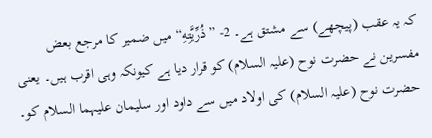کہ یہ عقب (پیچھے) سے مشتق ہے۔ 2- ”ذُرِّيَّتِهِ“ میں ضمیر کا مرجع بعض مفسرین نے حضرت نوح (عليہ السلام) کو قرار دیا ہے کیونکہ وہی اقرب ہیں۔ یعنی حضرت نوح (عليہ السلام) کی اولاد میں سے داود اور سلیمان علیہما السلام کو۔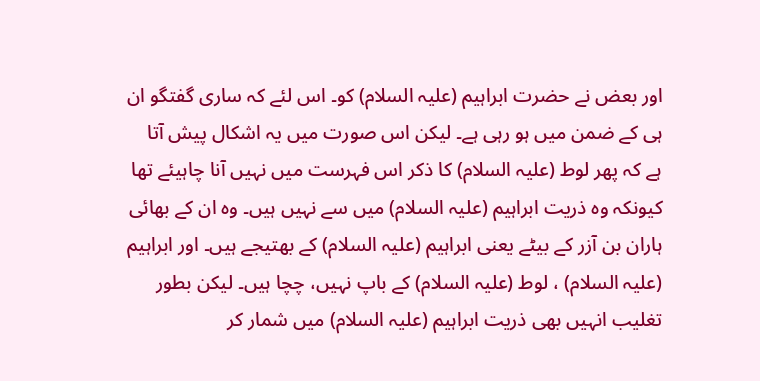اور بعض نے حضرت ابراہیم (عليہ السلام) کو۔ اس لئے کہ ساری گفتگو ان ہی کے ضمن میں ہو رہی ہے۔ لیکن اس صورت میں یہ اشکال پیش آتا ہے کہ پھر لوط (عليہ السلام) کا ذکر اس فہرست میں نہیں آنا چاہیئے تھا کیونکہ وہ ذریت ابراہیم (عليہ السلام) میں سے نہیں ہیں۔ وہ ان کے بھائی ہاران بن آزر کے بیٹے یعنی ابراہیم (عليہ السلام) کے بھتیجے ہیں۔ اور ابراہیم (عليہ السلام) ، لوط (عليہ السلام) کے باپ نہیں، چچا ہیں۔ لیکن بطور تغلیب انہیں بھی ذریت ابراہیم (عليہ السلام) میں شمار کر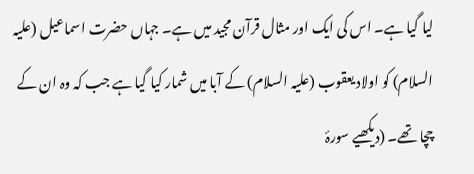لیا گیا ہے۔ اس کی ایک اور مثال قرآن مجید میں ہے۔ جہاں حضرت اسماعیل (عليہ السلام) کو اولاد یعقوب (عليہ السلام) کے آبا میں شمار کیا گیا ہے جب کہ وہ ان کے چچا تھے۔ (دیکھیے سورۂ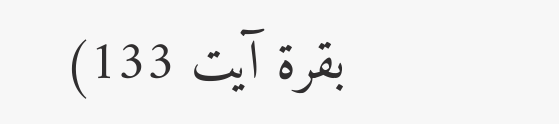بقرۃ آیت 133)